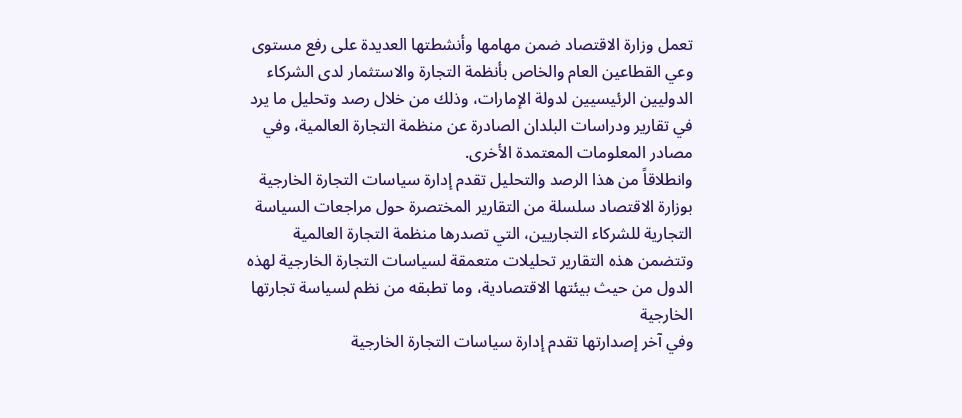تعمل وزارة الاقتصاد ضمن مهامها وأنشطتها العديدة على رفع مستوى وعي القطاعين العام والخاص بأنظمة التجارة والاستثمار لدى الشركاء الدوليين الرئيسيين لدولة الإمارات، وذلك من خلال رصد وتحليل ما يرد في تقارير ودراسات البلدان الصادرة عن منظمة التجارة العالمية، وفي مصادر المعلومات المعتمدة الأخرى.
وانطلاقاً من هذا الرصد والتحليل تقدم إدارة سياسات التجارة الخارجية بوزارة الاقتصاد سلسلة من التقارير المختصرة حول مراجعات السياسة التجارية للشركاء التجاريين، التي تصدرها منظمة التجارة العالمية وتتضمن هذه التقارير تحليلات متعمقة لسياسات التجارة الخارجية لهذه الدول من حيث بيئتها الاقتصادية، وما تطبقه من نظم لسياسة تجارتها الخارجية
وفي آخر إصدارتها تقدم إدارة سياسات التجارة الخارجية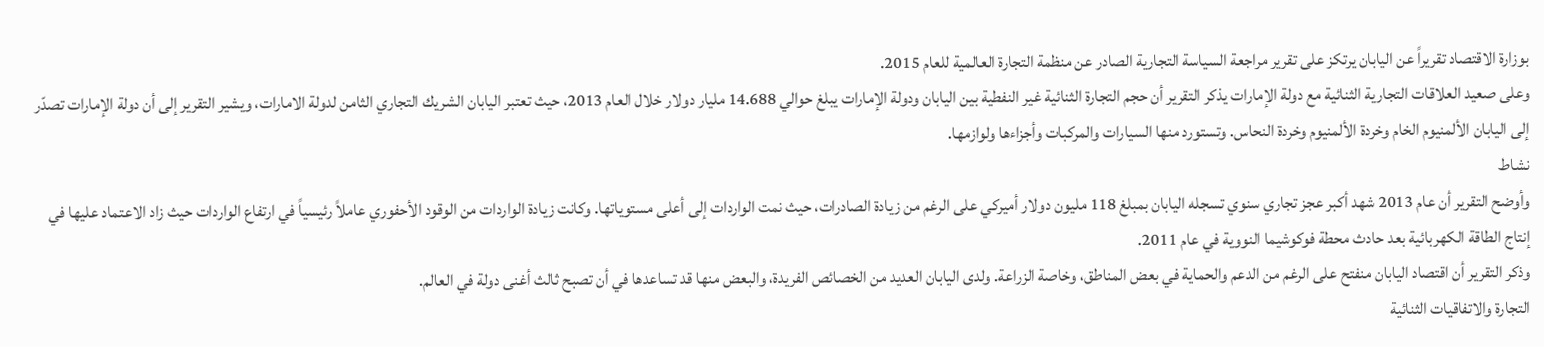بوزارة الاقتصاد تقريراً عن اليابان يرتكز على تقرير مراجعة السياسة التجارية الصادر عن منظمة التجارة العالمية للعام 2015.
وعلى صعيد العلاقات التجارية الثنائية مع دولة الإمارات يذكر التقرير أن حجم التجارة الثنائية غير النفطية بين اليابان ودولة الإمارات يبلغ حوالي 14.688 مليار دولار خلال العام 2013، حيث تعتبر اليابان الشريك التجاري الثامن لدولة الامارات، ويشير التقرير إلى أن دولة الإمارات تصدّر إلى اليابان الألمنيوم الخام وخردة الألمنيوم وخردة النحاس. وتستورد منها السيارات والمركبات وأجزاءها ولوازمها.
نشاط
وأوضح التقرير أن عام 2013 شهد أكبر عجز تجاري سنوي تسجله اليابان بمبلغ 118 مليون دولار أميركي على الرغم من زيادة الصادرات، حيث نمت الواردات إلى أعلى مستوياتها. وكانت زيادة الواردات من الوقود الأحفوري عاملاً رئيسياً في ارتفاع الواردات حيث زاد الاعتماد عليها في إنتاج الطاقة الكهربائية بعد حادث محطة فوكوشيما النووية في عام 2011.
وذكر التقرير أن اقتصاد اليابان منفتح على الرغم من الدعم والحماية في بعض المناطق، وخاصة الزراعة. ولدى اليابان العديد من الخصائص الفريدة، والبعض منها قد تساعدها في أن تصبح ثالث أغنى دولة في العالم.
التجارة والاتفاقيات الثنائية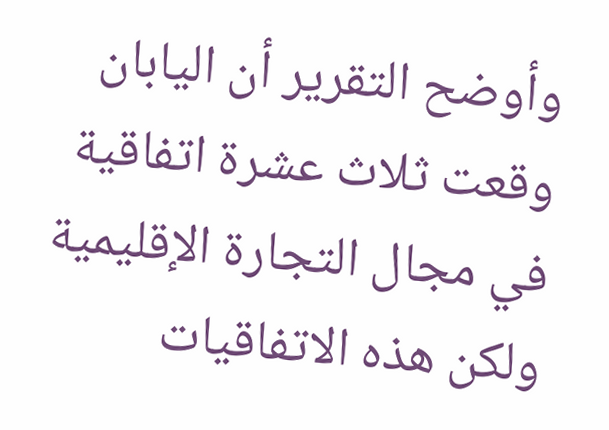وأوضح التقرير أن اليابان وقعت ثلاث عشرة اتفاقية في مجال التجارة الإقليمية ولكن هذه الاتفاقيات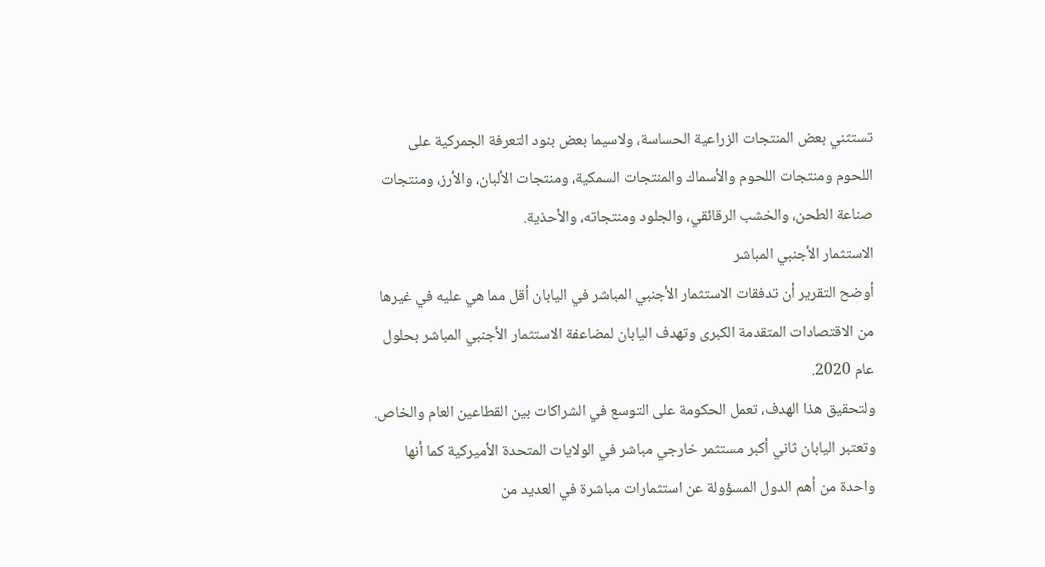تستثني بعض المنتجات الزراعية الحساسة، ولاسيما بعض بنود التعرفة الجمركية على اللحوم ومنتجات اللحوم والأسماك والمنتجات السمكية، ومنتجات الألبان، والأرز، ومنتجات صناعة الطحن، والخشب الرقائقي، والجلود ومنتجاته، والأحذية.
الاستثمار الأجنبي المباشر
أوضح التقرير أن تدفقات الاستثمار الأجنبي المباشر في اليابان أقل مما هي عليه في غيرها من الاقتصادات المتقدمة الكبرى وتهدف اليابان لمضاعفة الاستثمار الأجنبي المباشر بحلول عام 2020.
ولتحقيق هذا الهدف، تعمل الحكومة على التوسع في الشراكات بين القطاعين العام والخاص. وتعتبر اليابان ثاني أكبر مستثمر خارجي مباشر في الولايات المتحدة الأميركية كما أنها واحدة من أهم الدول المسؤولة عن استثمارات مباشرة في العديد من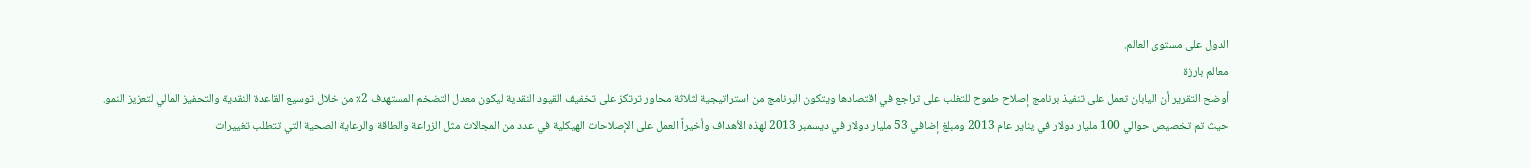الدول على مستوى العالم.
معالم بارزة
أوضح التقرير أن اليابان تعمل على تنفيذ برنامج إصلاح طموح للتغلب على تراجع في اقتصادها ويتكون البرنامج من استراتيجية لثلاثة محاور ترتكز على تخفيف القيود النقدية ليكون معدل التضخم المستهدف 2٪ من خلال توسيع القاعدة النقدية والتحفيز المالي لتعزيز النمو.
حيث تم تخصيص حوالي 100 مليار دولار في يناير عام 2013 ومبلغ إضافي 53 مليار دولار في ديسمبر 2013 لهذه الأهداف وأخيراً العمل على الإصلاحات الهيكلية في عدد من المجالات مثل الزراعة والطاقة والرعاية الصحية التي تتطلب تغييرات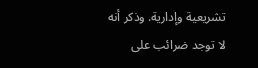تشريعية وإدارية. وذكر أنه لا توجد ضرائب على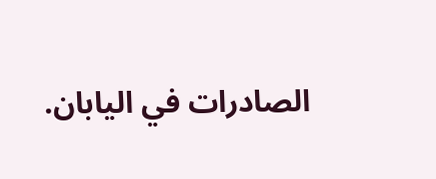الصادرات في اليابان.